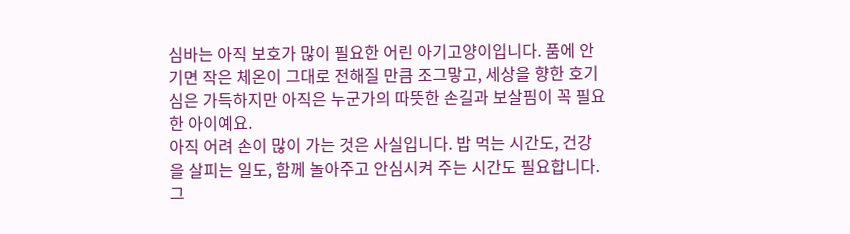심바는 아직 보호가 많이 필요한 어린 아기고양이입니다. 품에 안기면 작은 체온이 그대로 전해질 만큼 조그맣고, 세상을 향한 호기심은 가득하지만 아직은 누군가의 따뜻한 손길과 보살핌이 꼭 필요한 아이예요.
아직 어려 손이 많이 가는 것은 사실입니다. 밥 먹는 시간도, 건강을 살피는 일도, 함께 놀아주고 안심시켜 주는 시간도 필요합니다. 그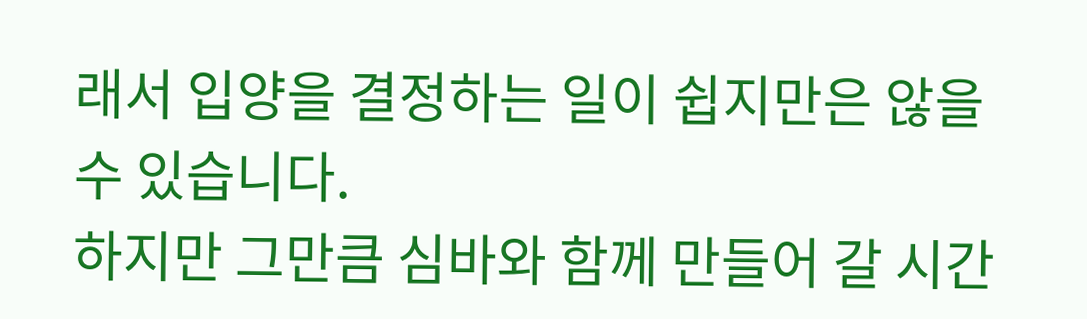래서 입양을 결정하는 일이 쉽지만은 않을 수 있습니다.
하지만 그만큼 심바와 함께 만들어 갈 시간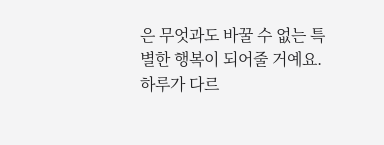은 무엇과도 바꿀 수 없는 특별한 행복이 되어줄 거예요. 하루가 다르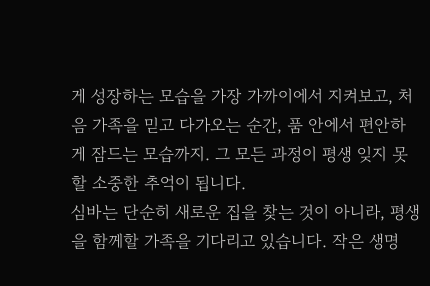게 성장하는 모습을 가장 가까이에서 지켜보고, 처음 가족을 믿고 다가오는 순간, 품 안에서 편안하게 잠드는 모습까지. 그 모든 과정이 평생 잊지 못할 소중한 추억이 됩니다.
심바는 단순히 새로운 집을 찾는 것이 아니라, 평생을 함께할 가족을 기다리고 있습니다. 작은 생명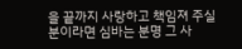을 끝까지 사랑하고 책임져 주실 분이라면 심바는 분명 그 사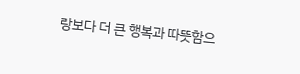랑보다 더 큰 행복과 따뜻함으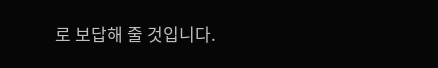로 보답해 줄 것입니다.